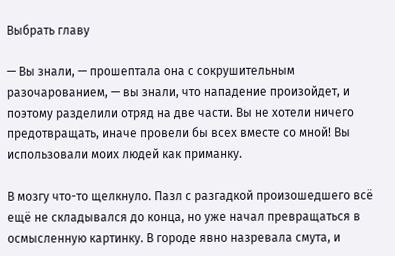Выбрать главу

— Вы знали, — прошептала она с сокрушительным разочарованием, — вы знали, что нападение произойдет, и поэтому разделили отряд на две части. Вы не хотели ничего предотвращать, иначе провели бы всех вместе со мной! Вы использовали моих людей как приманку.

В мозгу что-то щелкнуло. Пазл с разгадкой произошедшего всё ещё не складывался до конца, но уже начал превращаться в осмысленную картинку. В городе явно назревала смута, и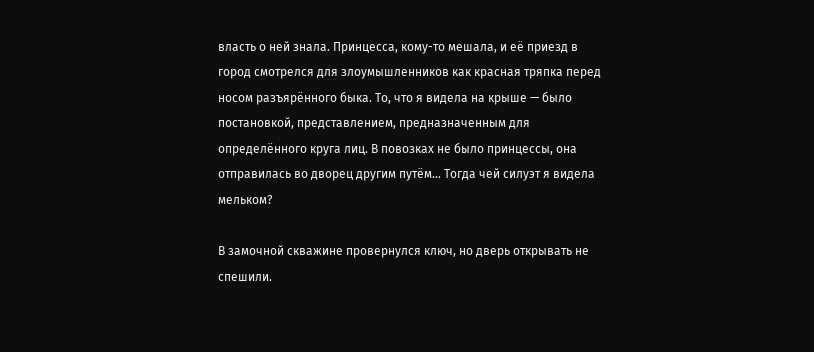власть о ней знала. Принцесса, кому-то мешала, и её приезд в город смотрелся для злоумышленников как красная тряпка перед носом разъярённого быка. То, что я видела на крыше — было постановкой, представлением, предназначенным для определённого круга лиц. В повозках не было принцессы, она отправилась во дворец другим путём… Тогда чей силуэт я видела мельком?

В замочной скважине провернулся ключ, но дверь открывать не спешили.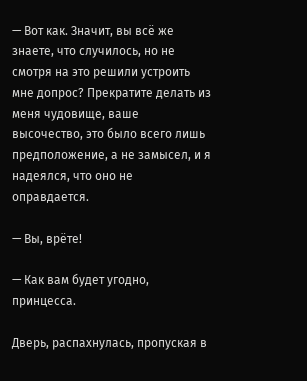— Вот как. Значит, вы всё же знаете, что случилось, но не смотря на это решили устроить мне допрос? Прекратите делать из меня чудовище, ваше высочество, это было всего лишь предположение, а не замысел, и я надеялся, что оно не оправдается.

— Вы, врёте!

— Как вам будет угодно, принцесса.

Дверь, распахнулась, пропуская в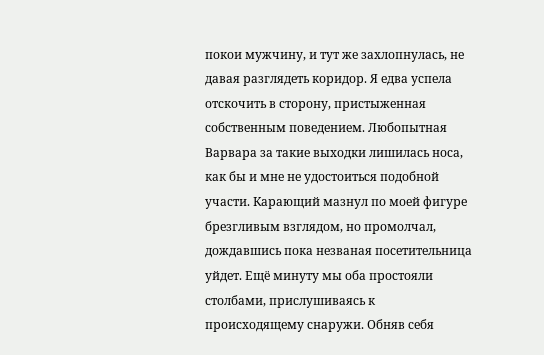покои мужчину, и тут же захлопнулась, не давая разглядеть коридор. Я едва успела отскочить в сторону, пристыженная собственным поведением. Любопытная Варвара за такие выходки лишилась носа, как бы и мне не удостоиться подобной участи. Карающий мазнул по моей фигуре брезгливым взглядом, но промолчал, дождавшись пока незваная посетительница уйдет. Ещё минуту мы оба простояли столбами, прислушиваясь к происходящему снаружи. Обняв себя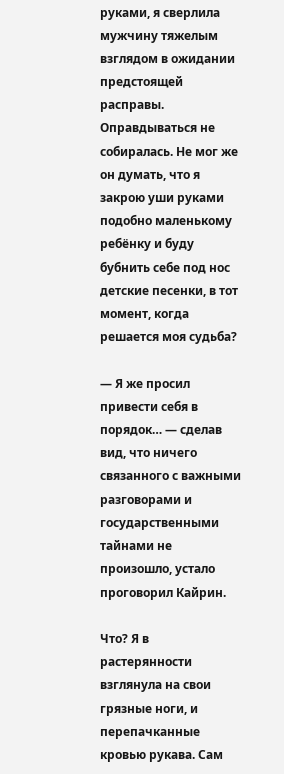руками, я сверлила мужчину тяжелым взглядом в ожидании предстоящей расправы. Оправдываться не собиралась. Не мог же он думать, что я закрою уши руками подобно маленькому ребёнку и буду бубнить себе под нос детские песенки, в тот момент, когда решается моя судьба?

— Я же просил привести себя в порядок… — сделав вид, что ничего связанного с важными разговорами и государственными тайнами не произошло, устало проговорил Кайрин.

Что? Я в растерянности взглянула на свои грязные ноги, и перепачканные кровью рукава. Сам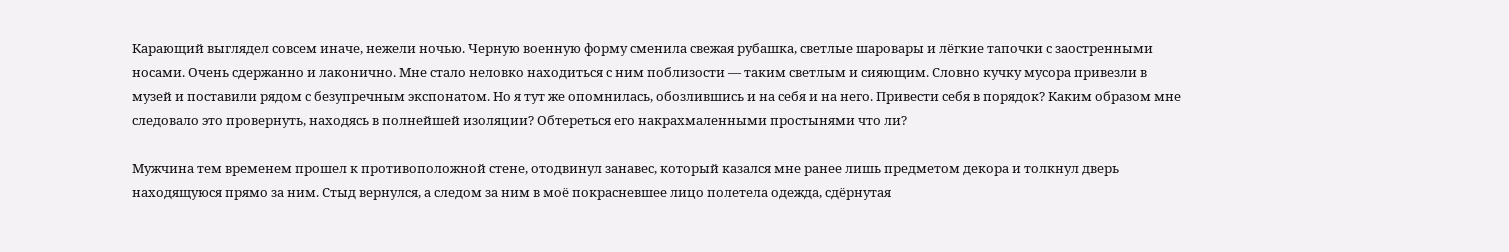Карающий выглядел совсем иначе, нежели ночью. Черную военную форму сменила свежая рубашка, светлые шаровары и лёгкие тапочки с заостренными носами. Очень сдержанно и лаконично. Мне стало неловко находиться с ним поблизости — таким светлым и сияющим. Словно кучку мусора привезли в музей и поставили рядом с безупречным экспонатом. Но я тут же опомнилась, обозлившись и на себя и на него. Привести себя в порядок? Каким образом мне следовало это провернуть, находясь в полнейшей изоляции? Обтереться его накрахмаленными простынями что ли?

Мужчина тем временем прошел к противоположной стене, отодвинул занавес, который казался мне ранее лишь предметом декора и толкнул дверь находящуюся прямо за ним. Стыд вернулся, а следом за ним в моё покрасневшее лицо полетела одежда, сдёрнутая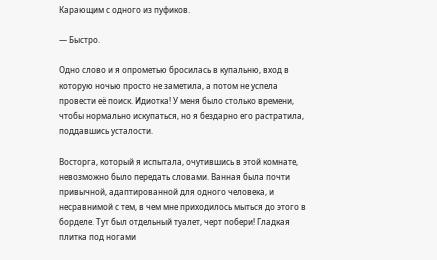Карающим с одного из пуфиков.

— Быстро.

Одно слово и я опрометью бросилась в купальню, вход в которую ночью просто не заметила, а потом не успела провести её поиск. Идиотка! У меня было столько времени, чтобы нормально искупаться, но я бездарно его растратила, поддавшись усталости.

Восторга, который я испытала, очутившись в этой комнате, невозможно было передать словами. Ванная была почти привычной, адаптированной для одного человека, и несравнимой с тем, в чем мне приходилось мыться до этого в борделе. Тут был отдельный туалет, черт побери! Гладкая плитка под ногами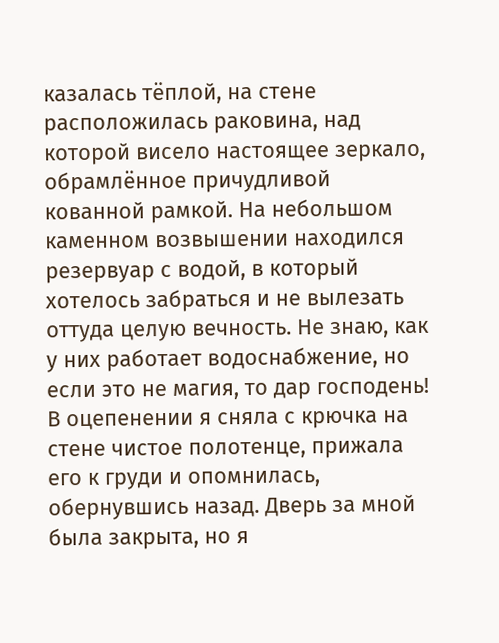казалась тёплой, на стене расположилась раковина, над которой висело настоящее зеркало, обрамлённое причудливой кованной рамкой. На небольшом каменном возвышении находился резервуар с водой, в который хотелось забраться и не вылезать оттуда целую вечность. Не знаю, как у них работает водоснабжение, но если это не магия, то дар господень! В оцепенении я сняла с крючка на стене чистое полотенце, прижала его к груди и опомнилась, обернувшись назад. Дверь за мной была закрыта, но я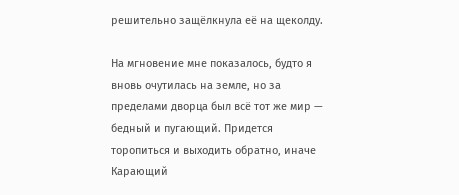решительно защёлкнула её на щеколду.

На мгновение мне показалось, будто я вновь очутилась на земле, но за пределами дворца был всё тот же мир — бедный и пугающий. Придется торопиться и выходить обратно, иначе Карающий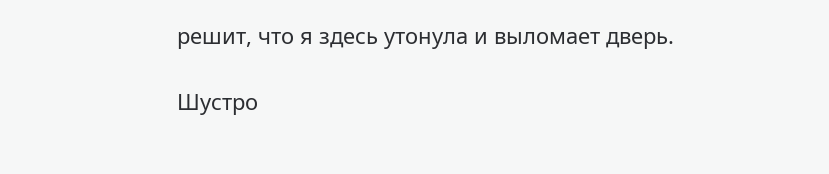решит, что я здесь утонула и выломает дверь.

Шустро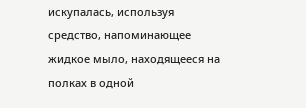искупалась, используя средство, напоминающее жидкое мыло, находящееся на полках в одной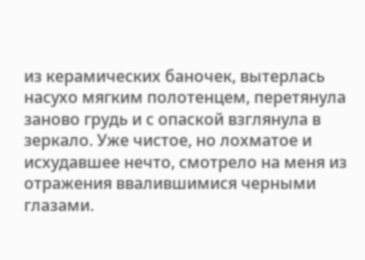из керамических баночек, вытерлась насухо мягким полотенцем, перетянула заново грудь и с опаской взглянула в зеркало. Уже чистое, но лохматое и исхудавшее нечто, смотрело на меня из отражения ввалившимися черными глазами.